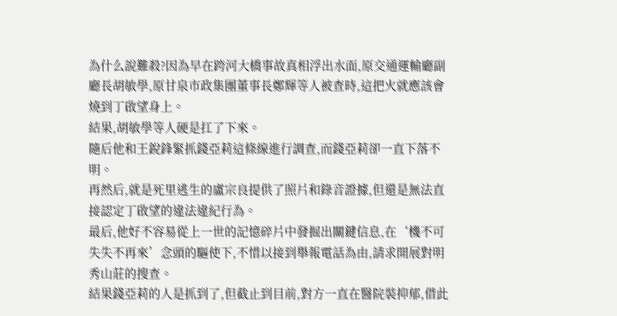為什么說難殺?因為早在跨河大橋事故真相浮出水面,原交通運輸廳副廳長胡敏學,原甘泉市政集團董事長鄭輝等人被查時,這把火就應該會燒到丁啟望身上。
結果,胡敏學等人硬是扛了下來。
隨后他和王銳鋒緊抓錢亞莉這條線進行調查,而錢亞莉卻一直下落不明。
再然后,就是死里逃生的盧宗良提供了照片和錄音證據,但還是無法直接認定丁啟望的違法違紀行為。
最后,他好不容易從上一世的記憶碎片中發掘出關鍵信息,在‘機不可失失不再來’念頭的驅使下,不惜以接到舉報電話為由,請求開展對明秀山莊的搜查。
結果錢亞莉的人是抓到了,但截止到目前,對方一直在醫院裝抑郁,借此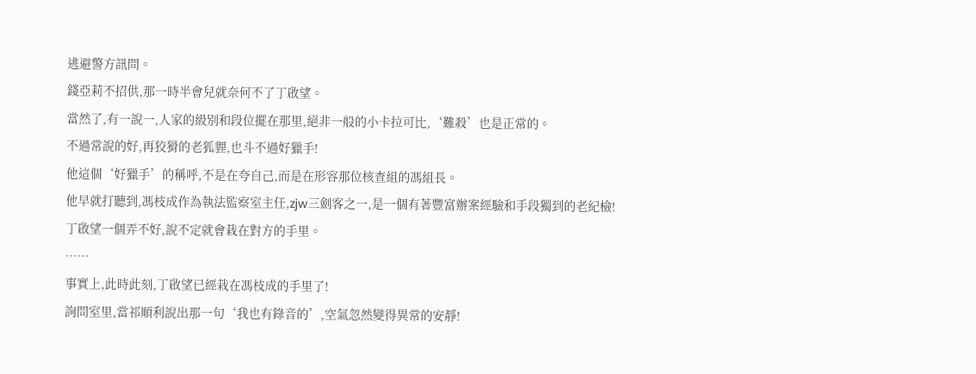逃避警方訊問。
錢亞莉不招供,那一時半會兒就奈何不了丁啟望。
當然了,有一說一,人家的級別和段位擺在那里,絕非一般的小卡拉可比,‘難殺’也是正常的。
不過常說的好,再狡猾的老狐貍,也斗不過好獵手!
他這個‘好獵手’的稱呼,不是在夸自己,而是在形容那位核查組的馮組長。
他早就打聽到,馮枝成作為執法監察室主任,zjw三劍客之一,是一個有著豐富辦案經驗和手段獨到的老紀檢!
丁啟望一個弄不好,說不定就會栽在對方的手里。
……
事實上,此時此刻,丁啟望已經栽在馮枝成的手里了!
詢問室里,當祁順利說出那一句‘我也有錄音的’,空氣忽然變得異常的安靜!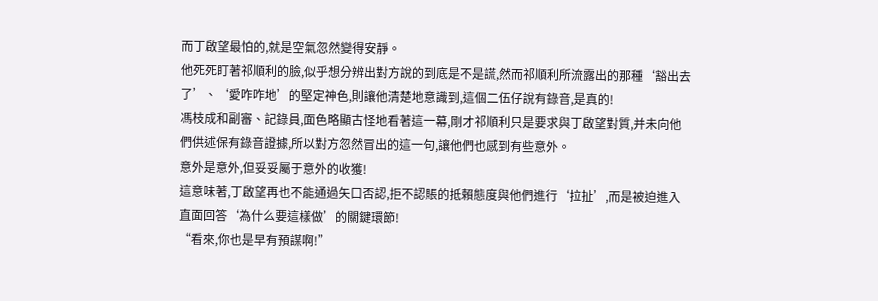而丁啟望最怕的,就是空氣忽然變得安靜。
他死死盯著祁順利的臉,似乎想分辨出對方說的到底是不是謊,然而祁順利所流露出的那種‘豁出去了’、‘愛咋咋地’的堅定神色,則讓他清楚地意識到,這個二伍仔說有錄音,是真的!
馮枝成和副審、記錄員,面色略顯古怪地看著這一幕,剛才祁順利只是要求與丁啟望對質,并未向他們供述保有錄音證據,所以對方忽然冒出的這一句,讓他們也感到有些意外。
意外是意外,但妥妥屬于意外的收獲!
這意味著,丁啟望再也不能通過矢口否認,拒不認賬的抵賴態度與他們進行‘拉扯’,而是被迫進入直面回答‘為什么要這樣做’的關鍵環節!
“看來,你也是早有預謀啊!”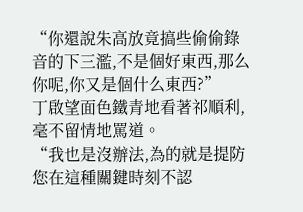“你還說朱高放竟搞些偷偷錄音的下三濫,不是個好東西,那么你呢,你又是個什么東西?”
丁啟望面色鐵青地看著祁順利,毫不留情地罵道。
“我也是沒辦法,為的就是提防您在這種關鍵時刻不認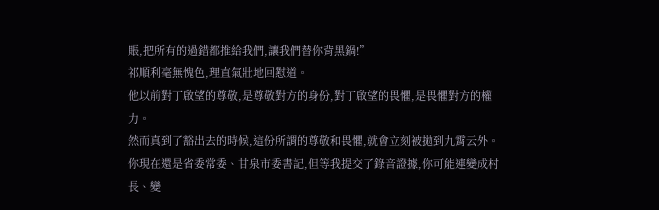賬,把所有的過錯都推給我們,讓我們替你背黑鍋!”
祁順利毫無愧色,理直氣壯地回懟道。
他以前對丁啟望的尊敬,是尊敬對方的身份,對丁啟望的畏懼,是畏懼對方的權力。
然而真到了豁出去的時候,這份所謂的尊敬和畏懼,就會立刻被拋到九霄云外。
你現在還是省委常委、甘泉市委書記,但等我提交了錄音證據,你可能連變成村長、變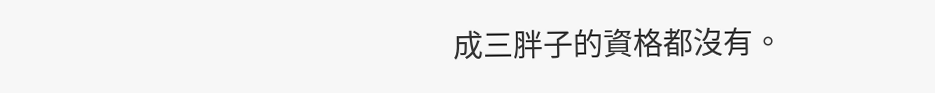成三胖子的資格都沒有。